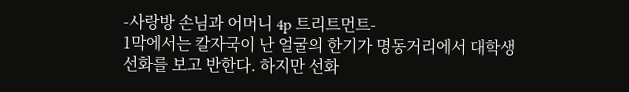-사랑방 손님과 어머니 4p 트리트먼트-
1막에서는 칼자국이 난 얼굴의 한기가 명동거리에서 대학생 선화를 보고 반한다. 하지만 선화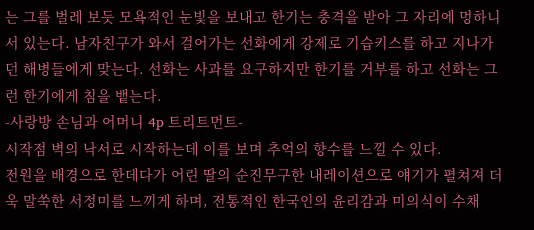는 그를 벌레 보듯 모욕적인 눈빛을 보내고 한기는 충격을 받아 그 자리에 멍하니 서 있는다. 남자친구가 와서 걸어가는 선화에게 강제로 기습키스를 하고 지나가던 해병들에게 맞는다. 선화는 사과를 요구하지만 한기를 거부를 하고 선화는 그런 한기에게 침을 뱉는다.
-사랑방 손님과 어머니 4p 트리트먼트-
시작점 벽의 낙서로 시작하는데 이를 보며 추억의 향수를 느낄 수 있다.
전원을 배경으로 한데다가 어린 딸의 순진무구한 내레이션으로 얘기가 펼쳐져 더욱 말쑥한 서정미를 느끼게 하며, 전통적인 한국인의 윤리감과 미의식이 수채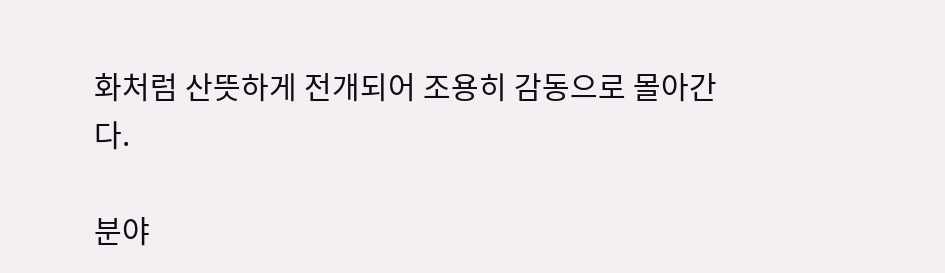화처럼 산뜻하게 전개되어 조용히 감동으로 몰아간다.

분야